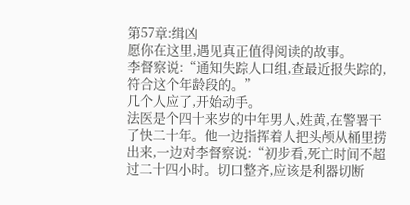第57章:缉凶
愿你在这里,遇见真正值得阅读的故事。
李督察说:“通知失踪人口组,查最近报失踪的,符合这个年龄段的。”
几个人应了,开始动手。
法医是个四十来岁的中年男人,姓黄,在警署干了快二十年。他一边指挥着人把头颅从桶里捞出来,一边对李督察说:“初步看,死亡时间不超过二十四小时。切口整齐,应该是利器切断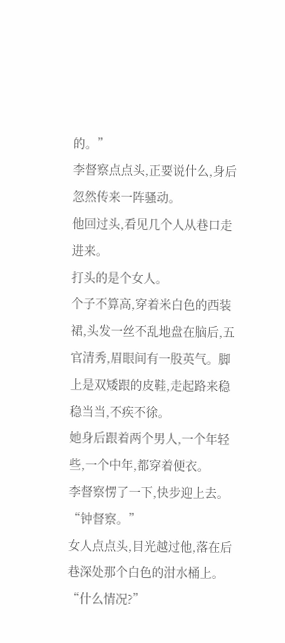的。”
李督察点点头,正要说什么,身后忽然传来一阵骚动。
他回过头,看见几个人从巷口走进来。
打头的是个女人。
个子不算高,穿着米白色的西装裙,头发一丝不乱地盘在脑后,五官清秀,眉眼间有一股英气。脚上是双矮跟的皮鞋,走起路来稳稳当当,不疾不徐。
她身后跟着两个男人,一个年轻些,一个中年,都穿着便衣。
李督察愣了一下,快步迎上去。
“钟督察。”
女人点点头,目光越过他,落在后巷深处那个白色的泔水桶上。
“什么情况?”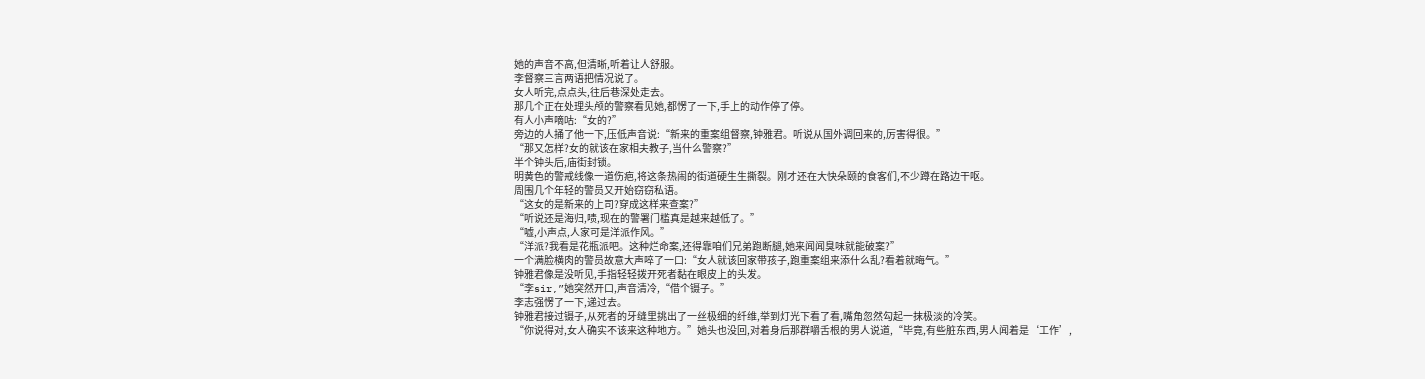她的声音不高,但清晰,听着让人舒服。
李督察三言两语把情况说了。
女人听完,点点头,往后巷深处走去。
那几个正在处理头颅的警察看见她,都愣了一下,手上的动作停了停。
有人小声嘀咕:“女的?”
旁边的人捅了他一下,压低声音说:“新来的重案组督察,钟雅君。听说从国外调回来的,厉害得很。”
“那又怎样?女的就该在家相夫教子,当什么警察?”
半个钟头后,庙街封锁。
明黄色的警戒线像一道伤疤,将这条热闹的街道硬生生撕裂。刚才还在大快朵颐的食客们,不少蹲在路边干呕。
周围几个年轻的警员又开始窃窃私语。
“这女的是新来的上司?穿成这样来查案?”
“听说还是海归,啧,现在的警署门槛真是越来越低了。”
“嘘,小声点,人家可是洋派作风。”
“洋派?我看是花瓶派吧。这种烂命案,还得靠咱们兄弟跑断腿,她来闻闻臭味就能破案?”
一个满脸横肉的警员故意大声啐了一口:“女人就该回家带孩子,跑重案组来添什么乱?看着就晦气。”
钟雅君像是没听见,手指轻轻拨开死者黏在眼皮上的头发。
“李sir,”她突然开口,声音清冷,“借个镊子。”
李志强愣了一下,递过去。
钟雅君接过镊子,从死者的牙缝里挑出了一丝极细的纤维,举到灯光下看了看,嘴角忽然勾起一抹极淡的冷笑。
“你说得对,女人确实不该来这种地方。”她头也没回,对着身后那群嚼舌根的男人说道,“毕竟,有些脏东西,男人闻着是‘工作’,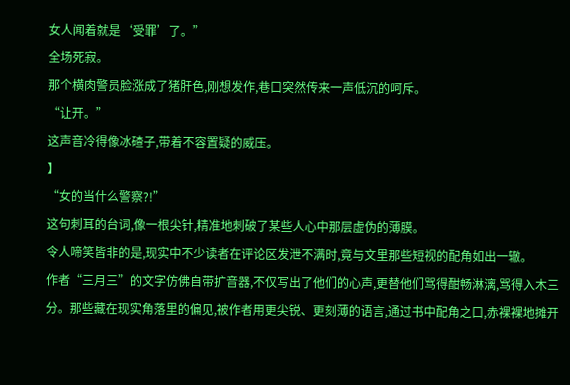女人闻着就是‘受罪’了。”
全场死寂。
那个横肉警员脸涨成了猪肝色,刚想发作,巷口突然传来一声低沉的呵斥。
“让开。”
这声音冷得像冰碴子,带着不容置疑的威压。
】
“女的当什么警察?!”
这句刺耳的台词,像一根尖针,精准地刺破了某些人心中那层虚伪的薄膜。
令人啼笑皆非的是,现实中不少读者在评论区发泄不满时,竟与文里那些短视的配角如出一辙。
作者“三月三”的文字仿佛自带扩音器,不仅写出了他们的心声,更替他们骂得酣畅淋漓,骂得入木三分。那些藏在现实角落里的偏见,被作者用更尖锐、更刻薄的语言,通过书中配角之口,赤裸裸地摊开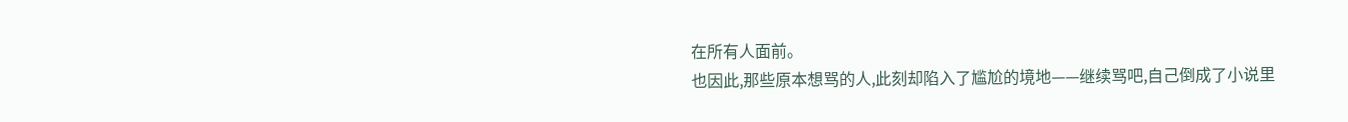在所有人面前。
也因此,那些原本想骂的人,此刻却陷入了尴尬的境地——继续骂吧,自己倒成了小说里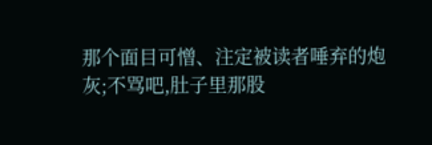那个面目可憎、注定被读者唾弃的炮灰;不骂吧,肚子里那股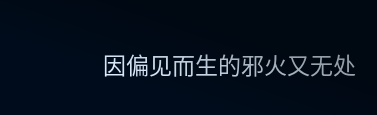因偏见而生的邪火又无处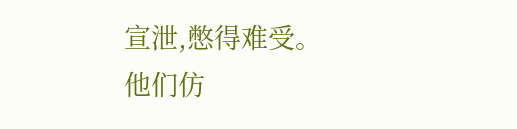宣泄,憋得难受。
他们仿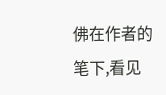佛在作者的笔下,看见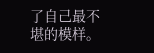了自己最不堪的模样。